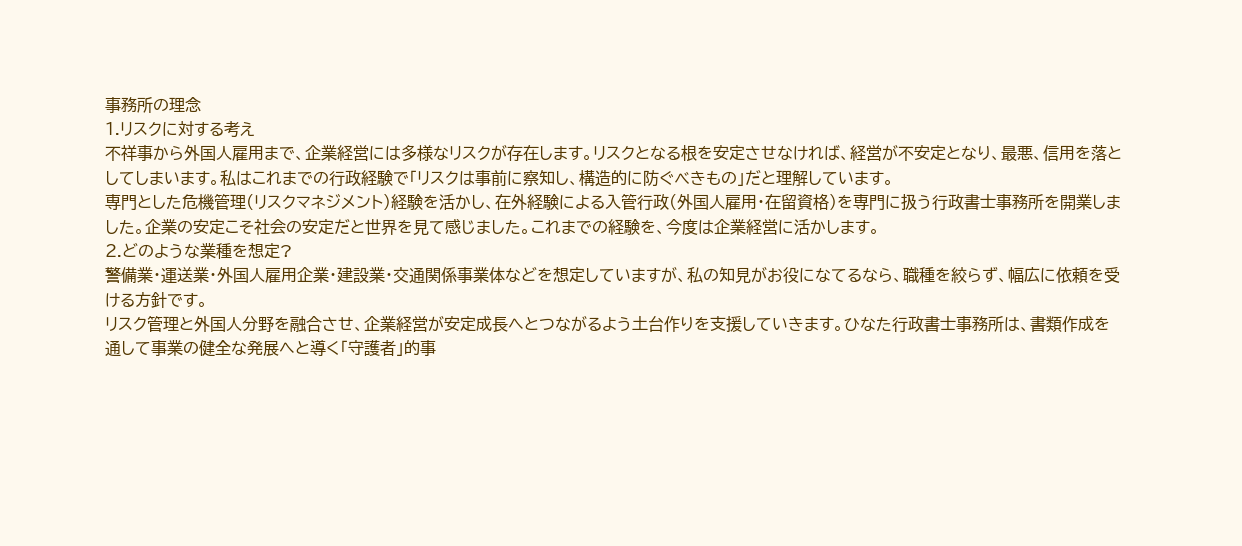事務所の理念
1.リスクに対する考え
不祥事から外国人雇用まで、企業経営には多様なリスクが存在します。リスクとなる根を安定させなければ、経営が不安定となり、最悪、信用を落としてしまいます。私はこれまでの行政経験で「リスクは事前に察知し、構造的に防ぐべきもの」だと理解しています。
専門とした危機管理(リスクマネジメント)経験を活かし、在外経験による入管行政(外国人雇用・在留資格)を専門に扱う行政書士事務所を開業しました。企業の安定こそ社会の安定だと世界を見て感じました。これまでの経験を、今度は企業経営に活かします。
2.どのような業種を想定?
警備業・運送業・外国人雇用企業・建設業・交通関係事業体などを想定していますが、私の知見がお役になてるなら、職種を絞らず、幅広に依頼を受ける方針です。
リスク管理と外国人分野を融合させ、企業経営が安定成長へとつながるよう土台作りを支援していきます。ひなた行政書士事務所は、書類作成を通して事業の健全な発展へと導く「守護者」的事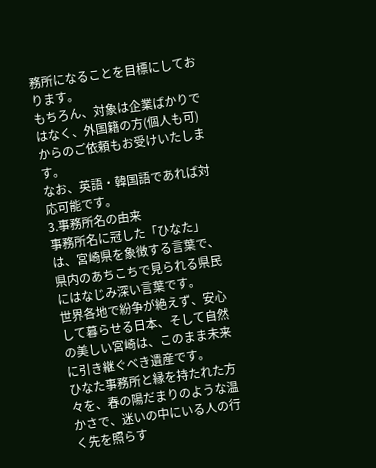務所になることを目標にしております。
もちろん、対象は企業ばかりではなく、外国籍の方(個人も可)からのご依頼もお受けいたします。
なお、英語・韓国語であれば対応可能です。
3.事務所名の由来
事務所名に冠した「ひなた」は、宮崎県を象徴する言葉で、県内のあちこちで見られる県民にはなじみ深い言葉です。
世界各地で紛争が絶えず、安心して暮らせる日本、そして自然の美しい宮崎は、このまま未来に引き継ぐべき遺産です。
ひなた事務所と縁を持たれた方々を、春の陽だまりのような温かさで、迷いの中にいる人の行く先を照らす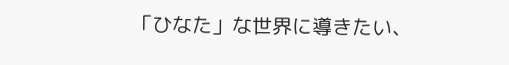「ひなた」な世界に導きたい、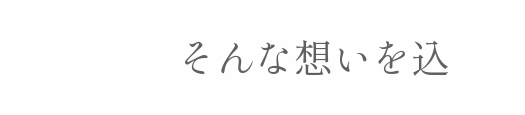そんな想いを込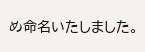め命名いたしました。